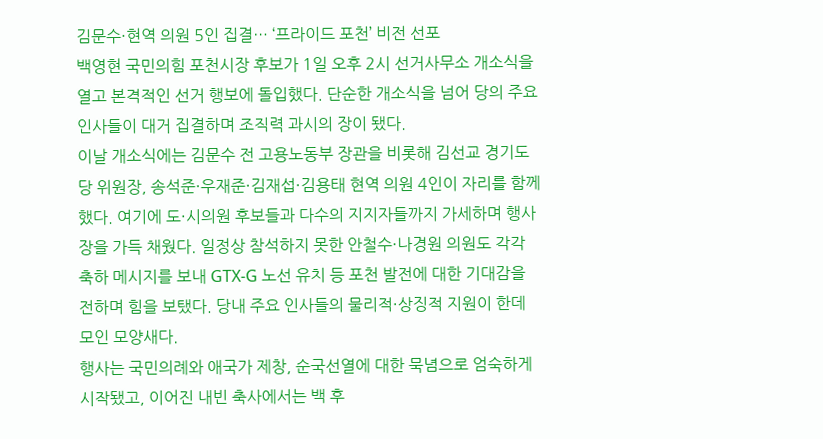김문수·현역 의원 5인 집결… ‘프라이드 포천’ 비전 선포
백영현 국민의힘 포천시장 후보가 1일 오후 2시 선거사무소 개소식을 열고 본격적인 선거 행보에 돌입했다. 단순한 개소식을 넘어 당의 주요 인사들이 대거 집결하며 조직력 과시의 장이 됐다.
이날 개소식에는 김문수 전 고용노동부 장관을 비롯해 김선교 경기도당 위원장, 송석준·우재준·김재섭·김용태 현역 의원 4인이 자리를 함께했다. 여기에 도·시의원 후보들과 다수의 지지자들까지 가세하며 행사장을 가득 채웠다. 일정상 참석하지 못한 안철수·나경원 의원도 각각 축하 메시지를 보내 GTX-G 노선 유치 등 포천 발전에 대한 기대감을 전하며 힘을 보탰다. 당내 주요 인사들의 물리적·상징적 지원이 한데 모인 모양새다.
행사는 국민의례와 애국가 제창, 순국선열에 대한 묵념으로 엄숙하게 시작됐고, 이어진 내빈 축사에서는 백 후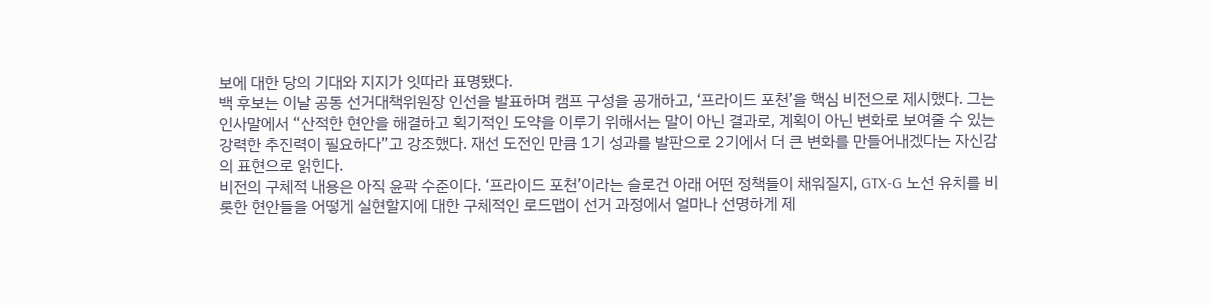보에 대한 당의 기대와 지지가 잇따라 표명됐다.
백 후보는 이날 공동 선거대책위원장 인선을 발표하며 캠프 구성을 공개하고, ‘프라이드 포천’을 핵심 비전으로 제시했다. 그는 인사말에서 “산적한 현안을 해결하고 획기적인 도약을 이루기 위해서는 말이 아닌 결과로, 계획이 아닌 변화로 보여줄 수 있는 강력한 추진력이 필요하다”고 강조했다. 재선 도전인 만큼 1기 성과를 발판으로 2기에서 더 큰 변화를 만들어내겠다는 자신감의 표현으로 읽힌다.
비전의 구체적 내용은 아직 윤곽 수준이다. ‘프라이드 포천’이라는 슬로건 아래 어떤 정책들이 채워질지, GTX-G 노선 유치를 비롯한 현안들을 어떻게 실현할지에 대한 구체적인 로드맵이 선거 과정에서 얼마나 선명하게 제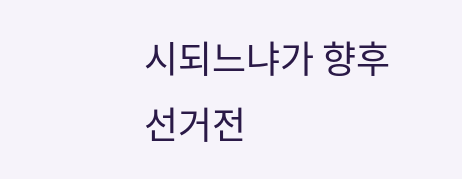시되느냐가 향후 선거전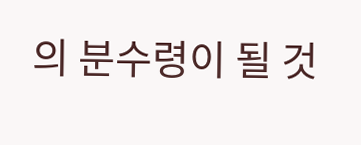의 분수령이 될 것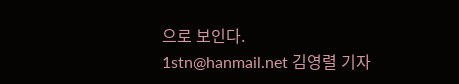으로 보인다.
1stn@hanmail.net 김영렬 기자